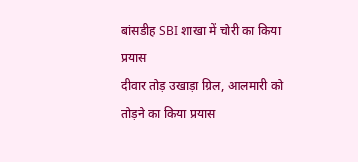बांसडीह SBI शाखा में चोरी का किया प्रयास
दीवार तोड़ उखाड़ा ग्रिल, आलमारी को तोड़ने का किया प्रयास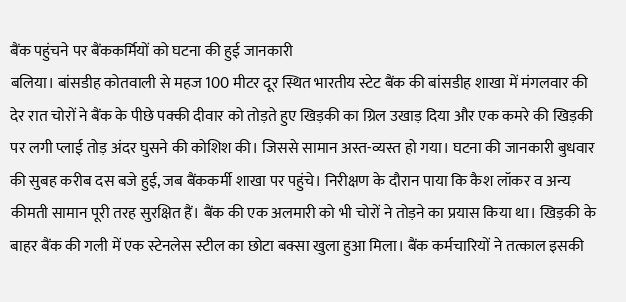बैंक पहुंचने पर बैंककर्मियों को घटना की हुई जानकारी
बलिया। बांसडीह कोतवाली से महज 100 मीटर दूर स्थित भारतीय स्टेट बैंक की बांसडीह शाखा में मंगलवार की देर रात चोरों ने बैंक के पीछे पक्की दीवार को तोड़ते हुए खिड़की का ग्रिल उखाड़ दिया और एक कमरे की खिड़की पर लगी प्लाई तोड़ अंदर घुसने की कोशिश की। जिससे सामान अस्त-व्यस्त हो गया। घटना की जानकारी बुधवार की सुबह करीब दस बजे हुई, जब बैंककर्मी शाखा पर पहुंचे। निरीक्षण के दौरान पाया कि कैश लॉकर व अन्य कीमती सामान पूरी तरह सुरक्षित हैं। बैंक की एक अलमारी को भी चोरों ने तोड़ने का प्रयास किया था। खिड़की के बाहर बैंक की गली में एक स्टेनलेस स्टील का छोटा बक्सा खुला हुआ मिला। बैंक कर्मचारियों ने तत्काल इसकी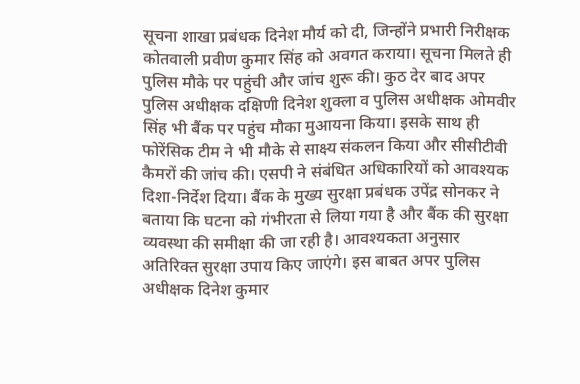सूचना शाखा प्रबंधक दिनेश मौर्य को दी, जिन्होंने प्रभारी निरीक्षक कोतवाली प्रवीण कुमार सिंह को अवगत कराया। सूचना मिलते ही पुलिस मौके पर पहुंची और जांच शुरू की। कुठ देर बाद अपर पुलिस अधीक्षक दक्षिणी दिनेश शुक्ला व पुलिस अधीक्षक ओमवीर सिंह भी बैंक पर पहुंच मौका मुआयना किया। इसके साथ ही फोरेंसिक टीम ने भी मौके से साक्ष्य संकलन किया और सीसीटीवी कैमरों की जांच की। एसपी ने संबंधित अधिकारियों को आवश्यक दिशा-निर्देश दिया। बैंक के मुख्य सुरक्षा प्रबंधक उपेंद्र सोनकर ने बताया कि घटना को गंभीरता से लिया गया है और बैंक की सुरक्षा व्यवस्था की समीक्षा की जा रही है। आवश्यकता अनुसार अतिरिक्त सुरक्षा उपाय किए जाएंगे। इस बाबत अपर पुलिस अधीक्षक दिनेश कुमार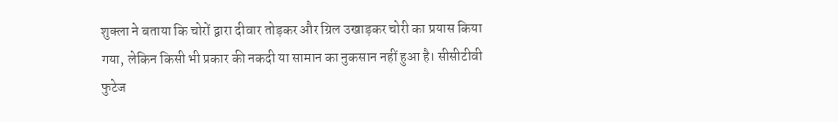शुक्ला ने बताया कि चोरों द्वारा दीवार तोड़कर और ग्रिल उखाड़कर चोरी का प्रयास किया गया, लेकिन किसी भी प्रकार की नकदी या सामान का नुकसान नहीं हुआ है। सीसीटीवी फुटेज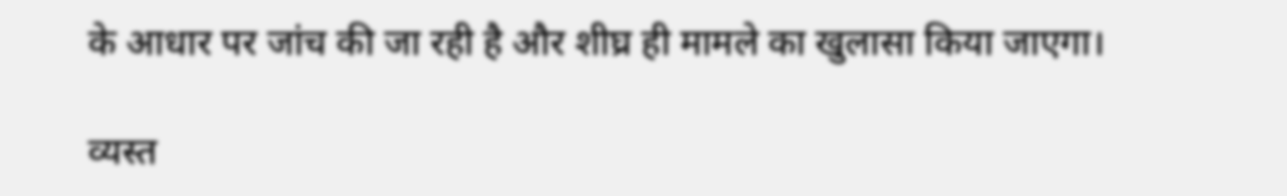के आधार पर जांच की जा रही है और शीघ्र ही मामले का खुलासा किया जाएगा।

व्यस्त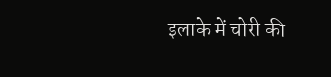इलाके में चोरी की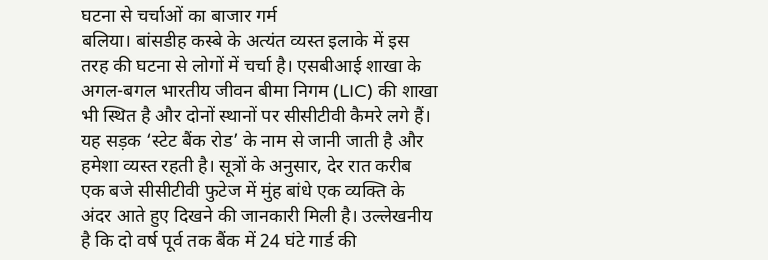घटना से चर्चाओं का बाजार गर्म
बलिया। बांसडीह कस्बे के अत्यंत व्यस्त इलाके में इस तरह की घटना से लोगों में चर्चा है। एसबीआई शाखा के अगल-बगल भारतीय जीवन बीमा निगम (LIC) की शाखा भी स्थित है और दोनों स्थानों पर सीसीटीवी कैमरे लगे हैं। यह सड़क ‘स्टेट बैंक रोड’ के नाम से जानी जाती है और हमेशा व्यस्त रहती है। सूत्रों के अनुसार, देर रात करीब एक बजे सीसीटीवी फुटेज में मुंह बांधे एक व्यक्ति के अंदर आते हुए दिखने की जानकारी मिली है। उल्लेखनीय है कि दो वर्ष पूर्व तक बैंक में 24 घंटे गार्ड की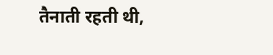तैनाती रहती थी,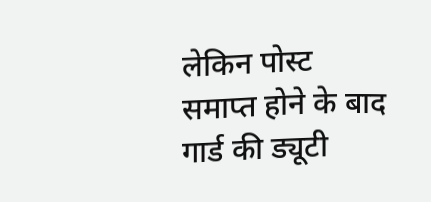लेकिन पोस्ट समाप्त होने के बाद गार्ड की ड्यूटी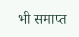भी समाप्त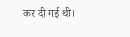कर दी गई थी।